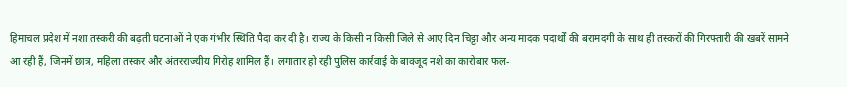हिमाचल प्रदेश में नशा तस्करी की बढ़ती घटनाओं ने एक गंभीर स्थिति पैदा कर दी है। राज्य के किसी न किसी जिले से आए दिन चिट्टा और अन्य मादक पदार्थों की बरामदगी के साथ ही तस्करों की गिरफ्तारी की खबरें सामने आ रही हैं, जिनमें छात्र, महिला तस्कर और अंतरराज्यीय गिरोह शामिल हैं। लगातार हो रही पुलिस कार्रवाई के बावजूद नशे का कारोबार फल-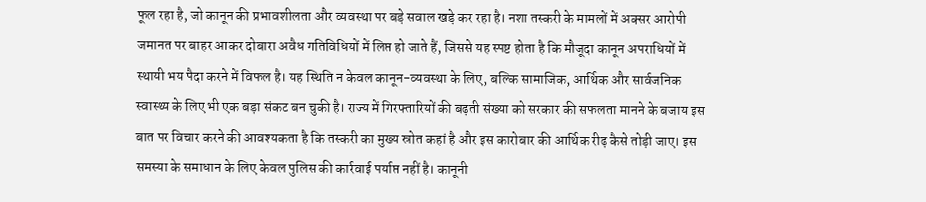फूल रहा है, जो कानून की प्रभावशीलता और व्यवस्था पर बड़े सवाल खड़े कर रहा है। नशा तस्करी के मामलों में अक्सर आरोपी जमानत पर बाहर आकर दोबारा अवैध गतिविधियों में लिप्त हो जाते हैं, जिससे यह स्पष्ट होता है कि मौजूदा कानून अपराधियों में स्थायी भय पैदा करने में विफल है। यह स्थिति न केवल कानून-व्यवस्था के लिए, बल्कि सामाजिक, आर्थिक और सार्वजनिक स्वास्थ्य के लिए भी एक बड़ा संकट बन चुकी है। राज्य में गिरफ्तारियों की बढ़ती संख्या को सरकार की सफलता मानने के बजाय इस बात पर विचार करने की आवश्यकता है कि तस्करी का मुख्य स्रोत कहां है और इस कारोबार की आर्थिक रीढ़ कैसे तोड़ी जाए। इस समस्या के समाधान के लिए केवल पुलिस की कार्रवाई पर्याप्त नहीं है। कानूनी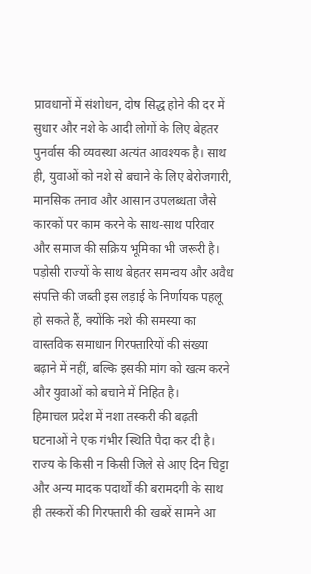प्रावधानों में संशोधन, दोष सिद्ध होने की दर में सुधार और नशे के आदी लोगों के लिए बेहतर पुनर्वास की व्यवस्था अत्यंत आवश्यक है। साथ ही, युवाओं को नशे से बचाने के लिए बेरोजगारी, मानसिक तनाव और आसान उपलब्धता जैसे कारकों पर काम करने के साथ-साथ परिवार और समाज की सक्रिय भूमिका भी जरूरी है। पड़ोसी राज्यों के साथ बेहतर समन्वय और अवैध संपत्ति की जब्ती इस लड़ाई के निर्णायक पहलू हो सकते हैं, क्योंकि नशे की समस्या का वास्तविक समाधान गिरफ्तारियों की संख्या बढ़ाने में नहीं, बल्कि इसकी मांग को खत्म करने और युवाओं को बचाने में निहित है।
हिमाचल प्रदेश में नशा तस्करी की बढ़ती घटनाओं ने एक गंभीर स्थिति पैदा कर दी है। राज्य के किसी न किसी जिले से आए दिन चिट्टा और अन्य मादक पदार्थों की बरामदगी के साथ ही तस्करों की गिरफ्तारी की खबरें सामने आ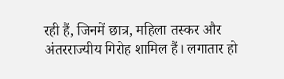रही हैं, जिनमें छात्र, महिला तस्कर और अंतरराज्यीय गिरोह शामिल हैं। लगातार हो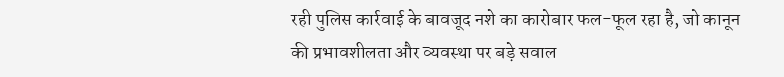रही पुलिस कार्रवाई के बावजूद नशे का कारोबार फल-फूल रहा है, जो कानून की प्रभावशीलता और व्यवस्था पर बड़े सवाल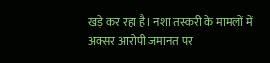खड़े कर रहा है। नशा तस्करी के मामलों में अक्सर आरोपी जमानत पर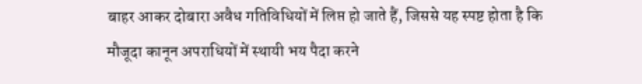बाहर आकर दोबारा अवैध गतिविधियों में लिप्त हो जाते हैं, जिससे यह स्पष्ट होता है कि मौजूदा कानून अपराधियों में स्थायी भय पैदा करने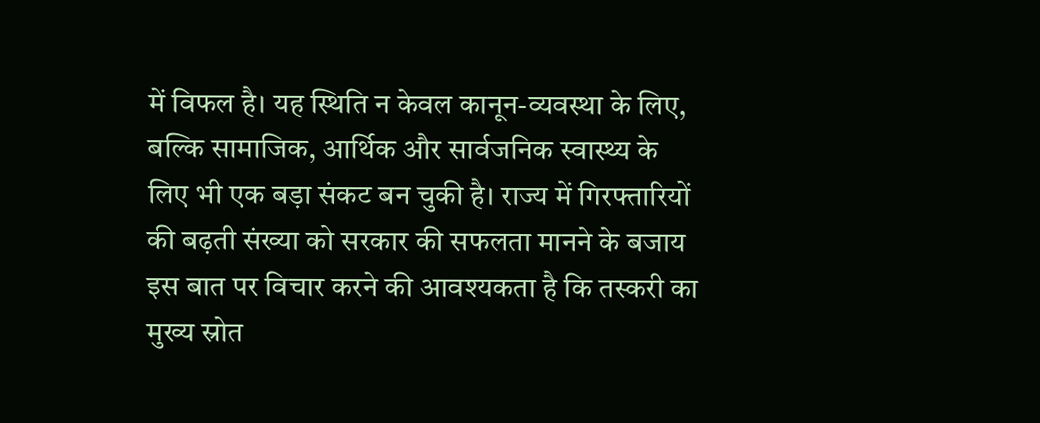में विफल है। यह स्थिति न केवल कानून-व्यवस्था के लिए, बल्कि सामाजिक, आर्थिक और सार्वजनिक स्वास्थ्य के लिए भी एक बड़ा संकट बन चुकी है। राज्य में गिरफ्तारियों की बढ़ती संख्या को सरकार की सफलता मानने के बजाय इस बात पर विचार करने की आवश्यकता है कि तस्करी का मुख्य स्रोत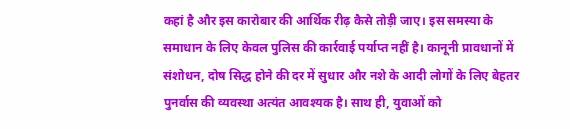कहां है और इस कारोबार की आर्थिक रीढ़ कैसे तोड़ी जाए। इस समस्या के समाधान के लिए केवल पुलिस की कार्रवाई पर्याप्त नहीं है। कानूनी प्रावधानों में संशोधन, दोष सिद्ध होने की दर में सुधार और नशे के आदी लोगों के लिए बेहतर पुनर्वास की व्यवस्था अत्यंत आवश्यक है। साथ ही, युवाओं को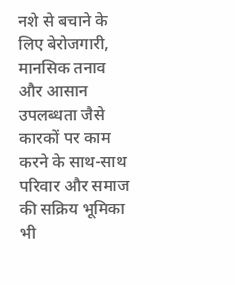नशे से बचाने के लिए बेरोजगारी, मानसिक तनाव और आसान उपलब्धता जैसे कारकों पर काम करने के साथ-साथ परिवार और समाज की सक्रिय भूमिका भी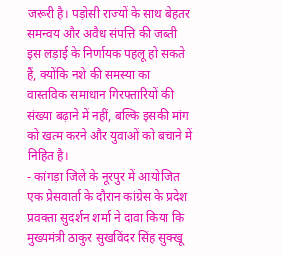जरूरी है। पड़ोसी राज्यों के साथ बेहतर समन्वय और अवैध संपत्ति की जब्ती इस लड़ाई के निर्णायक पहलू हो सकते हैं, क्योंकि नशे की समस्या का वास्तविक समाधान गिरफ्तारियों की संख्या बढ़ाने में नहीं, बल्कि इसकी मांग को खत्म करने और युवाओं को बचाने में निहित है।
- कांगड़ा जिले के नूरपुर में आयोजित एक प्रेसवार्ता के दौरान कांग्रेस के प्रदेश प्रवक्ता सुदर्शन शर्मा ने दावा किया कि मुख्यमंत्री ठाकुर सुखविंदर सिंह सुक्खू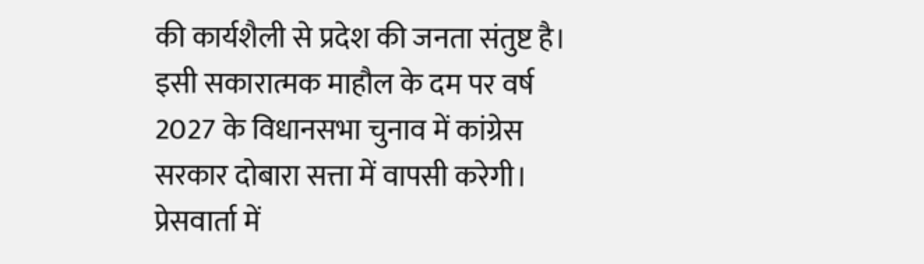की कार्यशैली से प्रदेश की जनता संतुष्ट है। इसी सकारात्मक माहौल के दम पर वर्ष 2027 के विधानसभा चुनाव में कांग्रेस सरकार दोबारा सत्ता में वापसी करेगी। प्रेसवार्ता में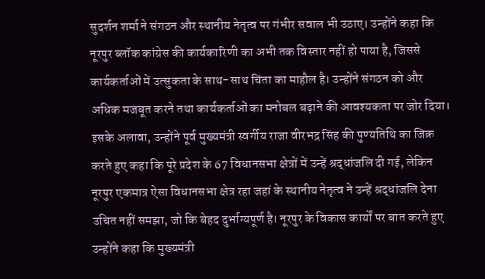सुदर्शन शर्मा ने संगठन और स्थानीय नेतृत्व पर गंभीर सवाल भी उठाए। उन्होंने कहा कि नूरपुर ब्लॉक कांग्रेस की कार्यकारिणी का अभी तक विस्तार नहीं हो पाया है, जिससे कार्यकर्ताओं में उत्सुकता के साथ-साथ चिंता का माहौल है। उन्होंने संगठन को और अधिक मजबूत करने तथा कार्यकर्ताओं का मनोबल बढ़ाने की आवश्यकता पर जोर दिया। इसके अलावा, उन्होंने पूर्व मुख्यमंत्री स्वर्गीय राजा वीरभद्र सिंह की पुण्यतिथि का जिक्र करते हुए कहा कि पूरे प्रदेश के 67 विधानसभा क्षेत्रों में उन्हें श्रद्धांजलि दी गई, लेकिन नूरपुर एकमात्र ऐसा विधानसभा क्षेत्र रहा जहां के स्थानीय नेतृत्व ने उन्हें श्रद्धांजलि देना उचित नहीं समझा, जो कि बेहद दुर्भाग्यपूर्ण है। नूरपुर के विकास कार्यों पर बात करते हुए उन्होंने कहा कि मुख्यमंत्री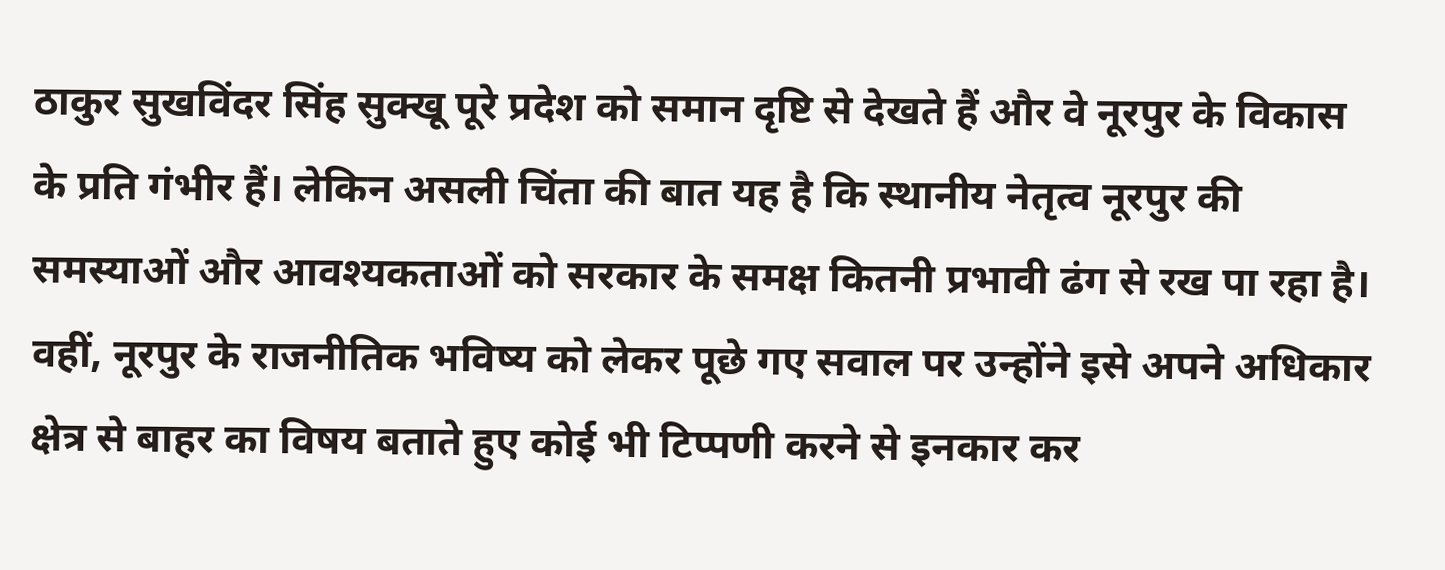ठाकुर सुखविंदर सिंह सुक्खू पूरे प्रदेश को समान दृष्टि से देखते हैं और वे नूरपुर के विकास के प्रति गंभीर हैं। लेकिन असली चिंता की बात यह है कि स्थानीय नेतृत्व नूरपुर की समस्याओं और आवश्यकताओं को सरकार के समक्ष कितनी प्रभावी ढंग से रख पा रहा है। वहीं, नूरपुर के राजनीतिक भविष्य को लेकर पूछे गए सवाल पर उन्होंने इसे अपने अधिकार क्षेत्र से बाहर का विषय बताते हुए कोई भी टिप्पणी करने से इनकार कर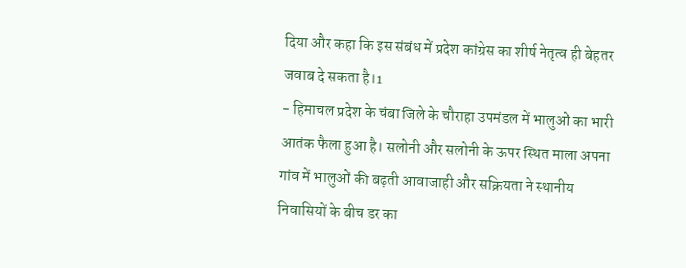दिया और कहा कि इस संबंध में प्रदेश कांग्रेस का शीर्ष नेतृत्व ही बेहतर जवाब दे सकता है।1
- हिमाचल प्रदेश के चंबा जिले के चौराहा उपमंडल में भालुओं का भारी आतंक फैला हुआ है। सलोनी और सलोनी के ऊपर स्थित माला अपना गांव में भालुओं की बढ़ती आवाजाही और सक्रियता ने स्थानीय निवासियों के बीच डर का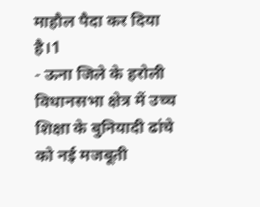माहौल पैदा कर दिया है।1
- ऊना जिले के हरोली विधानसभा क्षेत्र में उच्च शिक्षा के बुनियादी ढांचे को नई मजबूती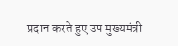प्रदान करते हुए उप मुख्यमंत्री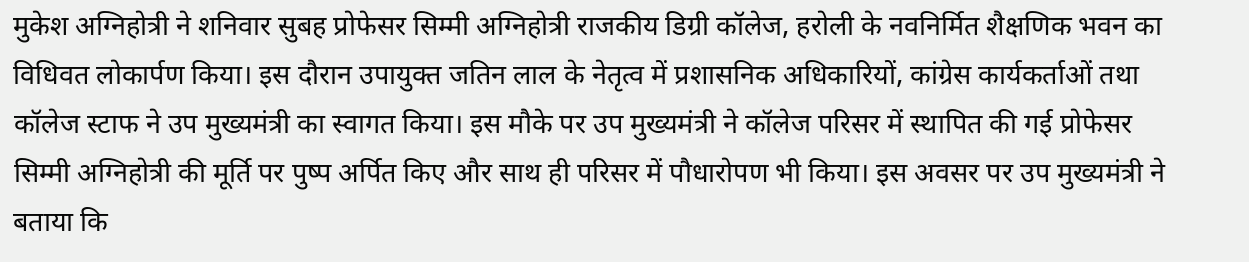मुकेश अग्निहोत्री ने शनिवार सुबह प्रोफेसर सिम्मी अग्निहोत्री राजकीय डिग्री कॉलेज, हरोली के नवनिर्मित शैक्षणिक भवन का विधिवत लोकार्पण किया। इस दौरान उपायुक्त जतिन लाल के नेतृत्व में प्रशासनिक अधिकारियों, कांग्रेस कार्यकर्ताओं तथा कॉलेज स्टाफ ने उप मुख्यमंत्री का स्वागत किया। इस मौके पर उप मुख्यमंत्री ने कॉलेज परिसर में स्थापित की गई प्रोफेसर सिम्मी अग्निहोत्री की मूर्ति पर पुष्प अर्पित किए और साथ ही परिसर में पौधारोपण भी किया। इस अवसर पर उप मुख्यमंत्री ने बताया कि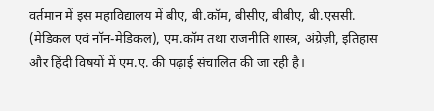वर्तमान में इस महाविद्यालय में बीए, बी.कॉम, बीसीए, बीबीए, बी.एससी. (मेडिकल एवं नॉन-मेडिकल), एम.कॉम तथा राजनीति शास्त्र, अंग्रेज़ी, इतिहास और हिंदी विषयों में एम.ए. की पढ़ाई संचालित की जा रही है।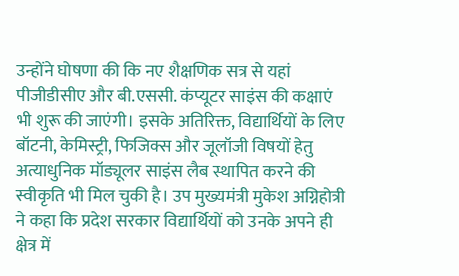उन्होंने घोषणा की कि नए शैक्षणिक सत्र से यहां पीजीडीसीए और बी.एससी. कंप्यूटर साइंस की कक्षाएं भी शुरू की जाएंगी। इसके अतिरिक्त, विद्यार्थियों के लिए बॉटनी, केमिस्ट्री, फिजिक्स और जूलॉजी विषयों हेतु अत्याधुनिक मॉड्यूलर साइंस लैब स्थापित करने की स्वीकृति भी मिल चुकी है। उप मुख्यमंत्री मुकेश अग्निहोत्री ने कहा कि प्रदेश सरकार विद्यार्थियों को उनके अपने ही क्षेत्र में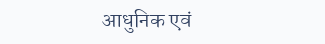आधुनिक एवं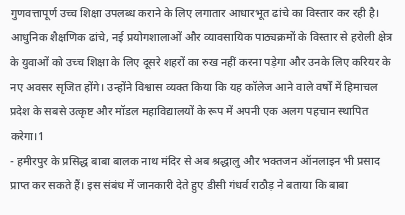गुणवत्तापूर्ण उच्च शिक्षा उपलब्ध कराने के लिए लगातार आधारभूत ढांचे का विस्तार कर रही है। आधुनिक शैक्षणिक ढांचे, नई प्रयोगशालाओं और व्यावसायिक पाठ्यक्रमों के विस्तार से हरोली क्षेत्र के युवाओं को उच्च शिक्षा के लिए दूसरे शहरों का रुख नहीं करना पड़ेगा और उनके लिए करियर के नए अवसर सृजित होंगे। उन्होंने विश्वास व्यक्त किया कि यह कॉलेज आने वाले वर्षों में हिमाचल प्रदेश के सबसे उत्कृष्ट और मॉडल महाविद्यालयों के रूप में अपनी एक अलग पहचान स्थापित करेगा।1
- हमीरपुर के प्रसिद्ध बाबा बालक नाथ मंदिर से अब श्रद्धालु और भक्तजन ऑनलाइन भी प्रसाद प्राप्त कर सकते हैं। इस संबंध में जानकारी देते हुए डीसी गंधर्व राठौड़ ने बताया कि बाबा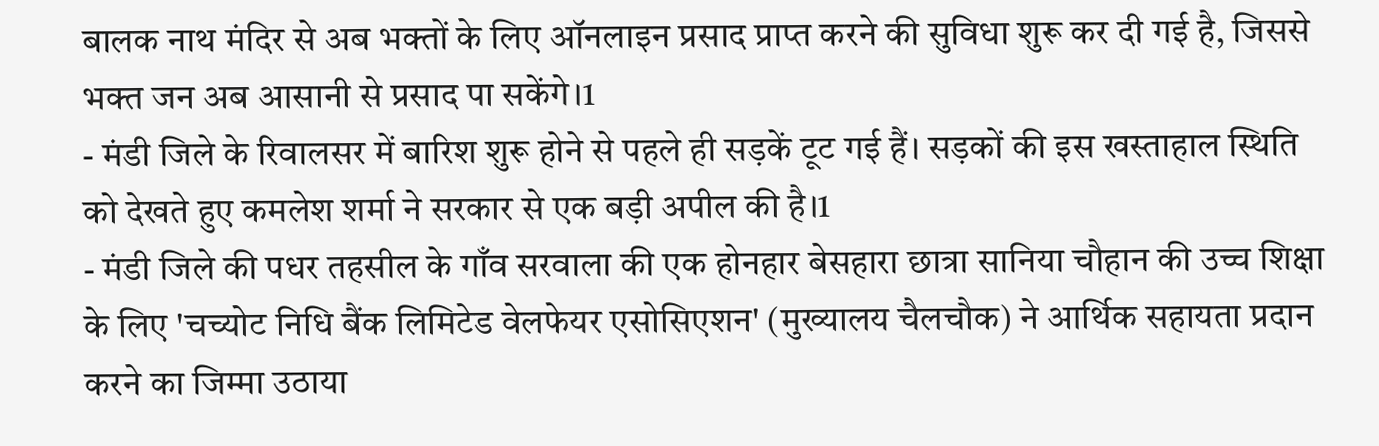बालक नाथ मंदिर से अब भक्तों के लिए ऑनलाइन प्रसाद प्राप्त करने की सुविधा शुरू कर दी गई है, जिससे भक्त जन अब आसानी से प्रसाद पा सकेंगे।1
- मंडी जिले के रिवालसर में बारिश शुरू होने से पहले ही सड़कें टूट गई हैं। सड़कों की इस खस्ताहाल स्थिति को देखते हुए कमलेश शर्मा ने सरकार से एक बड़ी अपील की है।1
- मंडी जिले की पधर तहसील के गाँव सरवाला की एक होनहार बेसहारा छात्रा सानिया चौहान की उच्च शिक्षा के लिए 'चच्योट निधि बैंक लिमिटेड वेलफेयर एसोसिएशन' (मुख्यालय चैलचौक) ने आर्थिक सहायता प्रदान करने का जिम्मा उठाया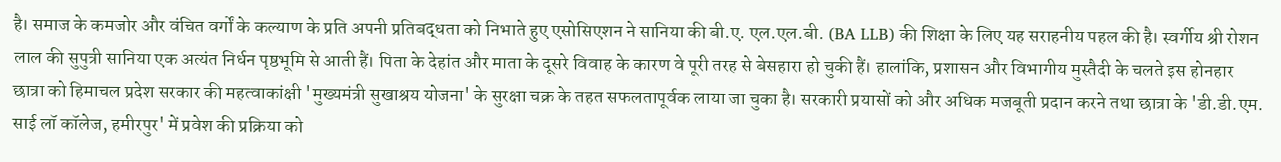है। समाज के कमजोर और वंचित वर्गों के कल्याण के प्रति अपनी प्रतिबद्धता को निभाते हुए एसोसिएशन ने सानिया की बी.ए. एल.एल.बी. (BA LLB) की शिक्षा के लिए यह सराहनीय पहल की है। स्वर्गीय श्री रोशन लाल की सुपुत्री सानिया एक अत्यंत निर्धन पृष्ठभूमि से आती हैं। पिता के देहांत और माता के दूसरे विवाह के कारण वे पूरी तरह से बेसहारा हो चुकी हैं। हालांकि, प्रशासन और विभागीय मुस्तैदी के चलते इस होनहार छात्रा को हिमाचल प्रदेश सरकार की महत्वाकांक्षी 'मुख्यमंत्री सुखाश्रय योजना' के सुरक्षा चक्र के तहत सफलतापूर्वक लाया जा चुका है। सरकारी प्रयासों को और अधिक मजबूती प्रदान करने तथा छात्रा के 'डी.डी.एम. साई लॉ कॉलेज, हमीरपुर' में प्रवेश की प्रक्रिया को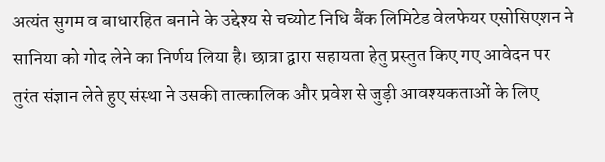अत्यंत सुगम व बाधारहित बनाने के उद्देश्य से चच्योट निधि बैंक लिमिटेड वेलफेयर एसोसिएशन ने सानिया को गोद लेने का निर्णय लिया है। छात्रा द्वारा सहायता हेतु प्रस्तुत किए गए आवेदन पर तुरंत संज्ञान लेते हुए संस्था ने उसकी तात्कालिक और प्रवेश से जुड़ी आवश्यकताओं के लिए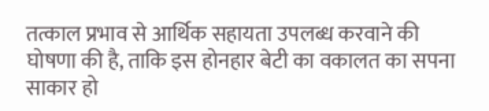तत्काल प्रभाव से आर्थिक सहायता उपलब्ध करवाने की घोषणा की है, ताकि इस होनहार बेटी का वकालत का सपना साकार हो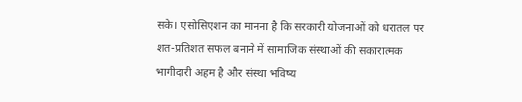सके। एसोसिएशन का मानना है कि सरकारी योजनाओं को धरातल पर शत-प्रतिशत सफल बनाने में सामाजिक संस्थाओं की सकारात्मक भागीदारी अहम है और संस्था भविष्य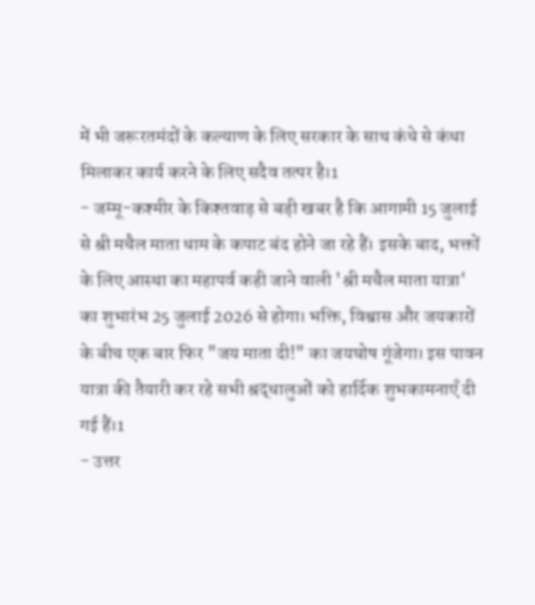में भी जरूरतमंदों के कल्याण के लिए सरकार के साथ कंधे से कंधा मिलाकर कार्य करने के लिए सदैव तत्पर है।1
- जम्मू-कश्मीर के किश्तवाड़ से बड़ी खबर है कि आगामी 15 जुलाई से श्री मचैल माता धाम के कपाट बंद होने जा रहे हैं। इसके बाद, भक्तों के लिए आस्था का महापर्व कही जाने वाली 'श्री मचैल माता यात्रा' का शुभारंभ 25 जुलाई 2026 से होगा। भक्ति, विश्वास और जयकारों के बीच एक बार फिर "जय माता दी!" का जयघोष गूंजेगा। इस पावन यात्रा की तैयारी कर रहे सभी श्रद्धालुओं को हार्दिक शुभकामनाएँ दी गई हैं।1
- उत्तर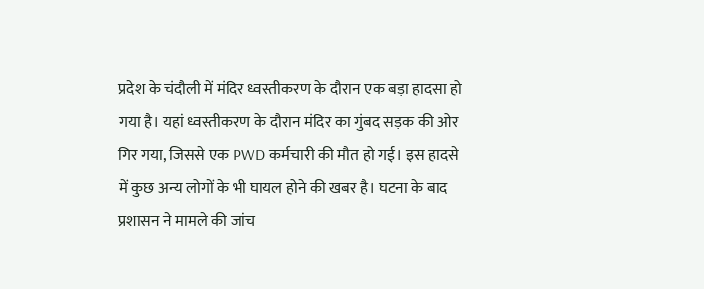प्रदेश के चंदौली में मंदिर ध्वस्तीकरण के दौरान एक बड़ा हादसा हो गया है। यहां ध्वस्तीकरण के दौरान मंदिर का गुंबद सड़क की ओर गिर गया, जिससे एक PWD कर्मचारी की मौत हो गई। इस हादसे में कुछ अन्य लोगों के भी घायल होने की खबर है। घटना के बाद प्रशासन ने मामले की जांच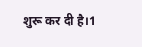शुरू कर दी है।1